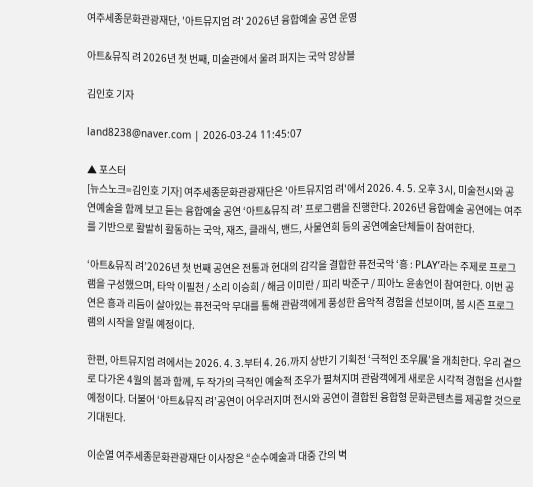여주세종문화관광재단, '아트뮤지엄 려' 2026년 융합예술 공연 운영

아트&뮤직 려 2026년 첫 번째, 미술관에서 울려 퍼지는 국악 앙상블

김인호 기자

land8238@naver.com | 2026-03-24 11:45:07

▲ 포스터
[뉴스노크=김인호 기자] 여주세종문화관광재단은 '아트뮤지엄 려'에서 2026. 4. 5. 오후 3시, 미술전시와 공연예술을 함께 보고 듣는 융합예술 공연 ‘아트&뮤직 려’ 프로그램을 진행한다. 2026년 융합예술 공연에는 여주를 기반으로 활발히 활동하는 국악, 재즈, 클래식, 밴드, 사물연희 등의 공연예술단체들이 참여한다.

‘아트&뮤직 려’2026년 첫 번째 공연은 전통과 현대의 감각을 결합한 퓨전국악 ‘흥 : PLAY’라는 주제로 프로그램을 구성했으며, 타악 이필천 / 소리 이승희 / 해금 이미란 / 피리 박준구 / 피아노 윤송언이 참여한다. 이번 공연은 흥과 리듬이 살아있는 퓨전국악 무대를 통해 관람객에게 풍성한 음악적 경험을 선보이며, 봄 시즌 프로그램의 시작을 알릴 예정이다.

한편, 아트뮤지엄 려에서는 2026. 4. 3.부터 4. 26.까지 상반기 기획전 ‘극적인 조우展’을 개최한다. 우리 곁으로 다가온 4월의 봄과 함께, 두 작가의 극적인 예술적 조우가 펼쳐지며 관람객에게 새로운 시각적 경험을 선사할 예정이다. 더불어 ‘아트&뮤직 려’공연이 어우러지며 전시와 공연이 결합된 융합형 문화콘텐츠를 제공할 것으로 기대된다.

이순열 여주세종문화관광재단 이사장은 “순수예술과 대중 간의 벽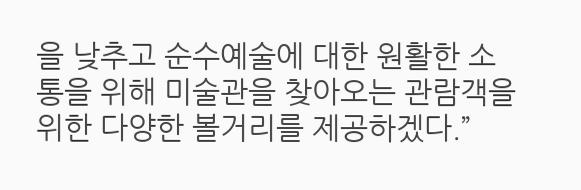을 낮추고 순수예술에 대한 원활한 소통을 위해 미술관을 찾아오는 관람객을 위한 다양한 볼거리를 제공하겠다.”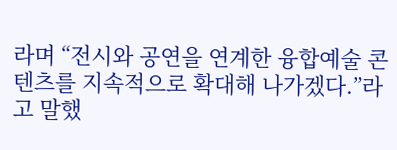라며 “전시와 공연을 연계한 융합예술 콘텐츠를 지속적으로 확대해 나가겠다.”라고 말했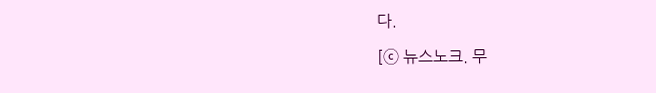다.

[ⓒ 뉴스노크. 무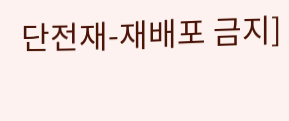단전재-재배포 금지]